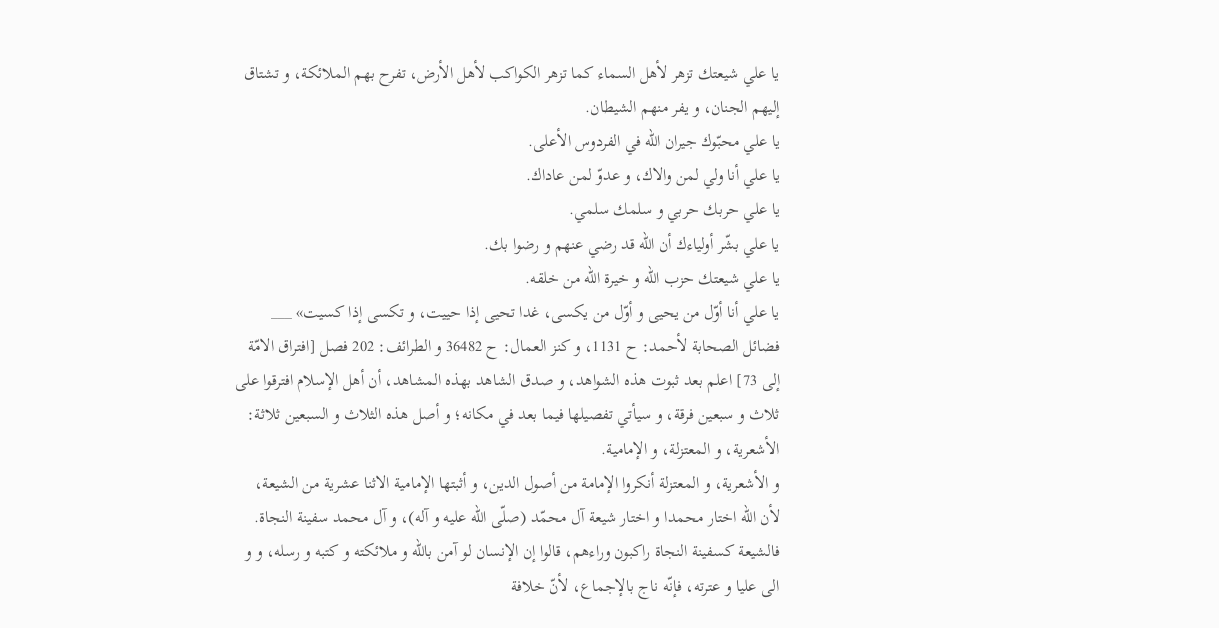يا علي شيعتك تزهر لأهل السماء كما تزهر الكواكب لأهل الأرض، تفرح بهم الملائكة، و تشتاق إليهم الجنان، و يفر منهم الشيطان.
يا علي محبّوك جيران اللّه في الفردوس الأعلى.
يا علي أنا ولي لمن والاك، و عدوّ لمن عاداك.
يا علي حربك حربي و سلمك سلمي.
يا علي بشّر أولياءك أن اللّه قد رضي عنهم و رضوا بك.
يا علي شيعتك حزب اللّه و خيرة اللّه من خلقه.
يا علي أنا أوّل من يحيى و أوّل من يكسى، غدا تحيى إذا حييت، و تكسى إذا كسيت» ___ فضائل الصحابة لأحمد: ح 1131، و كنز العمال: ح 36482 و الطرائف: 202 فصل [افتراق الامّة إلى 73] اعلم بعد ثبوت هذه الشواهد، و صدق الشاهد بهذه المشاهد، أن أهل الإسلام افترقوا على ثلاث و سبعين فرقة، و سيأتي تفصيلها فيما بعد في مكانه؛ و أصل هذه الثلاث و السبعين ثلاثة: الأشعرية، و المعتزلة، و الإمامية.
و الأشعرية، و المعتزلة أنكروا الإمامة من أصول الدين، و أثبتها الإمامية الاثنا عشرية من الشيعة، لأن اللّه اختار محمدا و اختار شيعة آل محمّد (صلّى اللّه عليه و آله)، و آل محمد سفينة النجاة.
فالشيعة كسفينة النجاة راكبون وراءهم، قالوا إن الإنسان لو آمن باللّه و ملائكته و كتبه و رسله، و و الى عليا و عترته، فإنّه ناج بالإجماع، لأنّ خلافة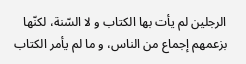الرجلين لم يأت بها الكتاب و لا السّنة، لكنّها بزعمهم إجماع من الناس، و ما لم يأمر الكتاب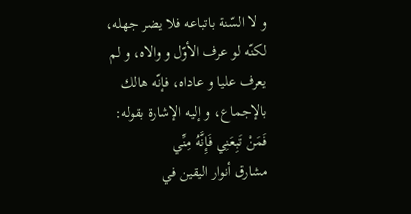و لا السّنة باتباعه فلا يضر جهله، لكنّه لو عرف الأوّل و والاه، و لم يعرف عليا و عاداه، فإنّه هالك بالإجماع، و إليه الإشارة بقوله: فَمَنْ تَبِعَنِي فَإِنَّهُ مِنِّي
مشارق أنوار اليقين في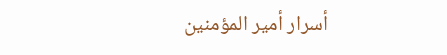أسرار أمير المؤمنين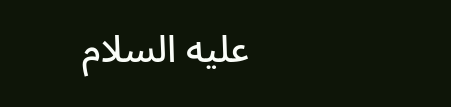عليه السلام